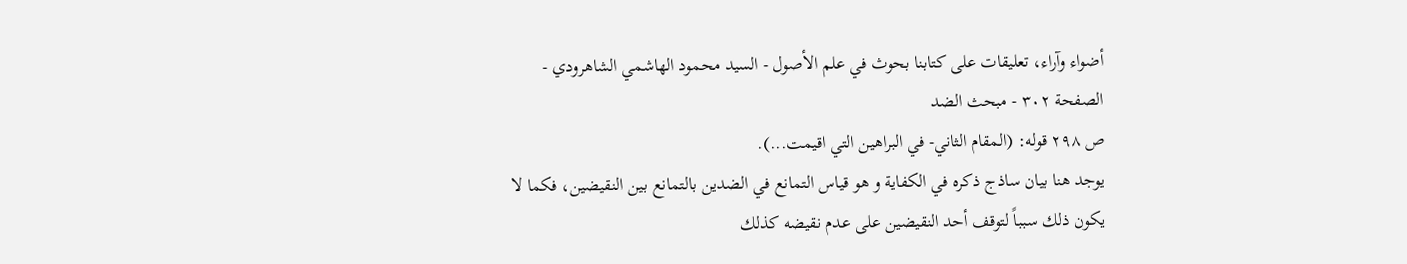أضواء وآراء، تعليقات على كتابنا بحوث في علم الأصول - السيد محمود الهاشمي الشاهرودي - الصفحة ٣٠٢ - مبحث الضد
ص ٢٩٨ قوله: (المقام الثاني- في البراهين التي اقيمت...).
يوجد هنا بيان ساذج ذكره في الكفاية و هو قياس التمانع في الضدين بالتمانع بين النقيضين، فكما لا يكون ذلك سبباً لتوقف أحد النقيضين على عدم نقيضه كذلك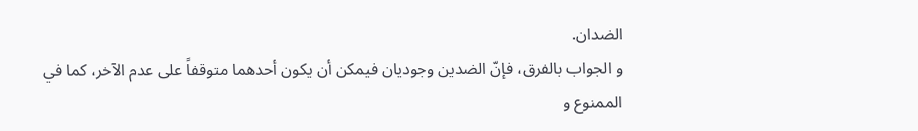الضدان.
و الجواب بالفرق، فإنّ الضدين وجوديان فيمكن أن يكون أحدهما متوقفاً على عدم الآخر، كما في الممنوع و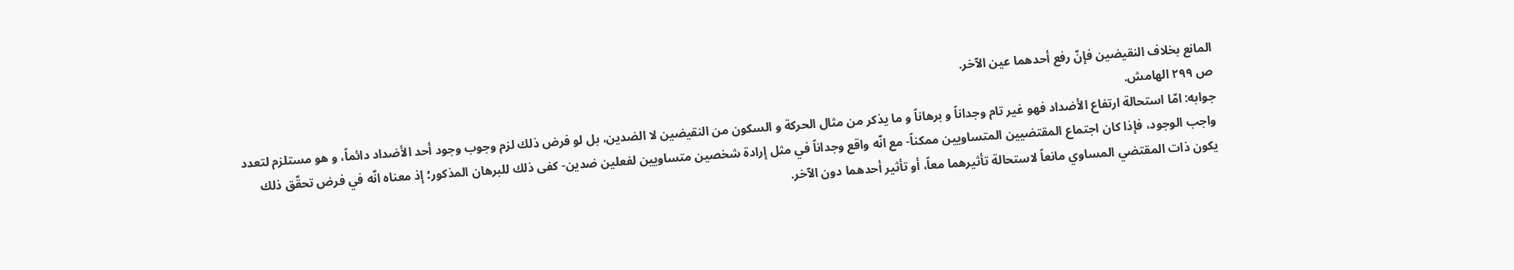المانع بخلاف النقيضين فإنّ رفع أحدهما عين الآخر.
ص ٢٩٩ الهامش.
جوابه: امّا استحالة ارتفاع الأضداد فهو غير تام وجداناً و برهاناً و ما يذكر من مثال الحركة و السكون من النقيضين لا الضدين، بل لو فرض ذلك لزم وجوب وجود أحد الأضداد دائماً، و هو مستلزم لتعدد واجب الوجود، فإذا كان اجتماع المقتضيين المتساويين ممكناً- مع انّه واقع وجداناً في مثل إرادة شخصين متساويين لفعلين ضدين- كفى ذلك للبرهان المذكور؛ إذ معناه انّه في فرض تحقّق ذلك يكون ذات المقتضي المساوي مانعاً لاستحالة تأثيرهما معاً، أو تأثير أحدهما دون الآخر.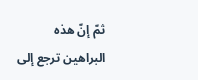ثمّ إنّ هذه البراهين ترجع إلى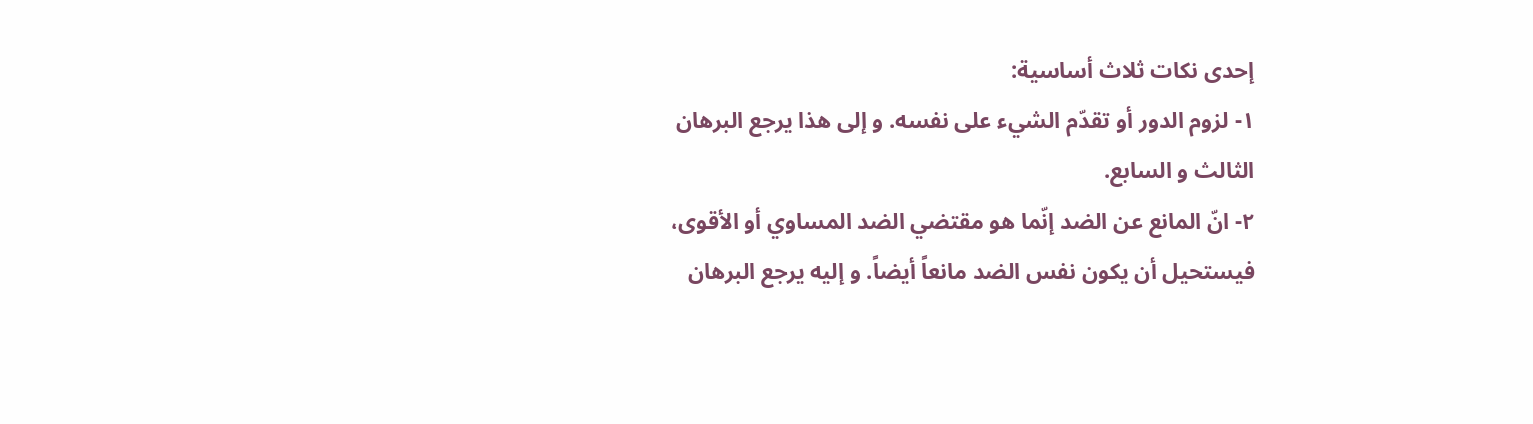إحدى نكات ثلاث أساسية:
١- لزوم الدور أو تقدّم الشيء على نفسه. و إلى هذا يرجع البرهان الثالث و السابع.
٢- انّ المانع عن الضد إنّما هو مقتضي الضد المساوي أو الأقوى، فيستحيل أن يكون نفس الضد مانعاً أيضاً. و إليه يرجع البرهان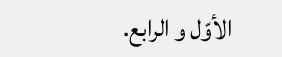الأوّل و الرابع.